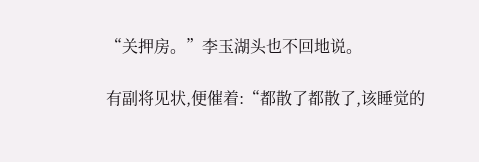“关押房。”李玉湖头也不回地说。

有副将见状,便催着:“都散了都散了,该睡觉的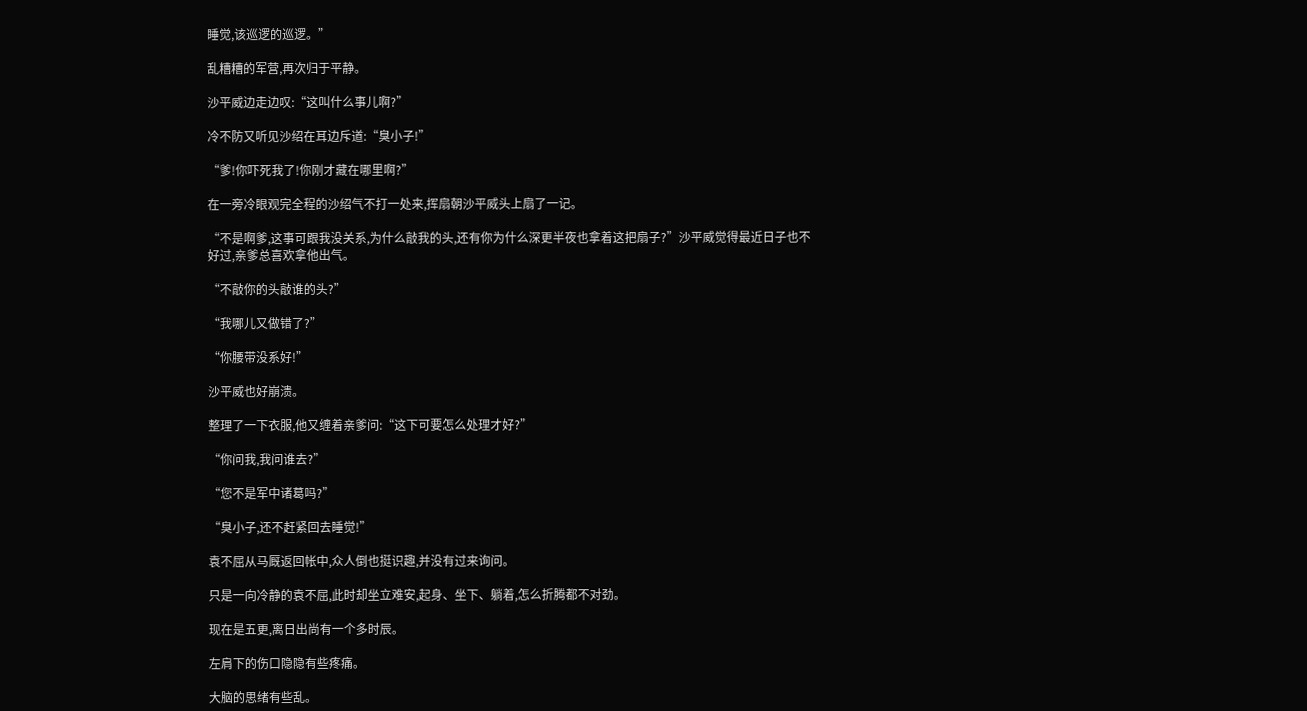睡觉,该巡逻的巡逻。”

乱糟糟的军营,再次归于平静。

沙平威边走边叹:“这叫什么事儿啊?”

冷不防又听见沙绍在耳边斥道:“臭小子!”

“爹!你吓死我了!你刚才藏在哪里啊?”

在一旁冷眼观完全程的沙绍气不打一处来,挥扇朝沙平威头上扇了一记。

“不是啊爹,这事可跟我没关系,为什么敲我的头,还有你为什么深更半夜也拿着这把扇子?”沙平威觉得最近日子也不好过,亲爹总喜欢拿他出气。

“不敲你的头敲谁的头?”

“我哪儿又做错了?”

“你腰带没系好!”

沙平威也好崩溃。

整理了一下衣服,他又缠着亲爹问:“这下可要怎么处理才好?”

“你问我,我问谁去?”

“您不是军中诸葛吗?”

“臭小子,还不赶紧回去睡觉!”

袁不屈从马厩返回帐中,众人倒也挺识趣,并没有过来询问。

只是一向冷静的袁不屈,此时却坐立难安,起身、坐下、躺着,怎么折腾都不对劲。

现在是五更,离日出尚有一个多时辰。

左肩下的伤口隐隐有些疼痛。

大脑的思绪有些乱。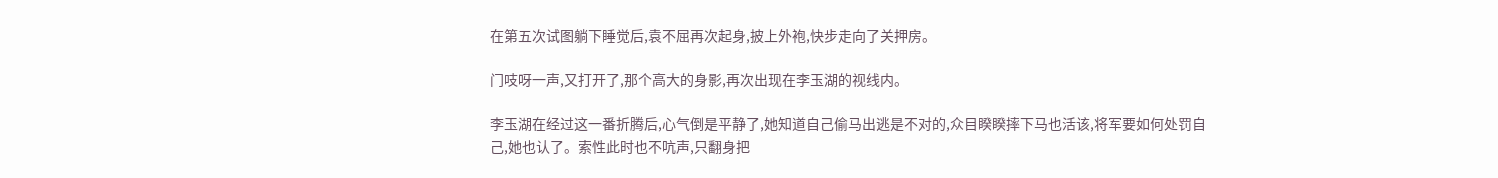在第五次试图躺下睡觉后,袁不屈再次起身,披上外袍,快步走向了关押房。

门吱呀一声,又打开了,那个高大的身影,再次出现在李玉湖的视线内。

李玉湖在经过这一番折腾后,心气倒是平静了,她知道自己偷马出逃是不对的,众目睽睽摔下马也活该,将军要如何处罚自己,她也认了。索性此时也不吭声,只翻身把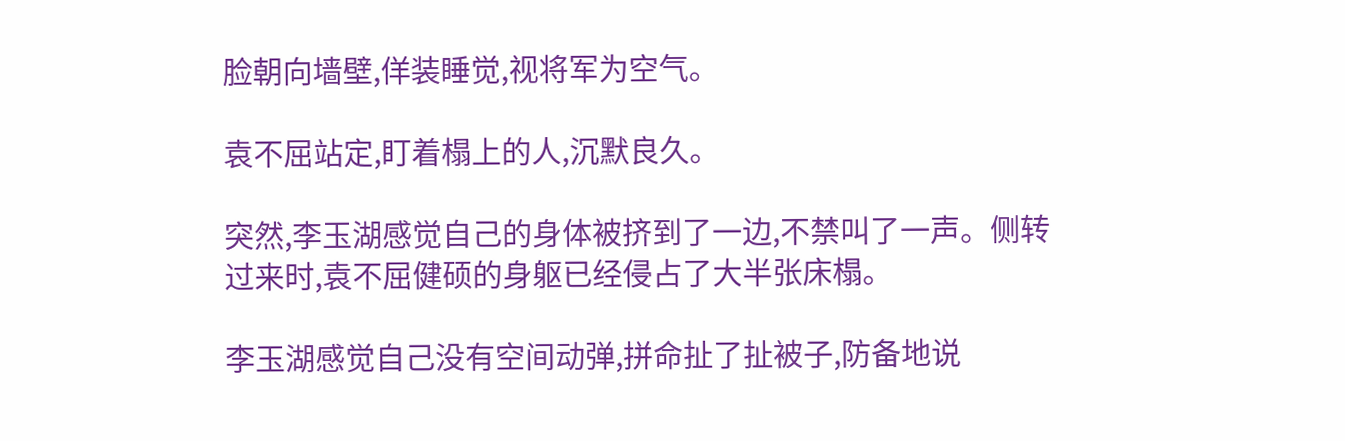脸朝向墙壁,佯装睡觉,视将军为空气。

袁不屈站定,盯着榻上的人,沉默良久。

突然,李玉湖感觉自己的身体被挤到了一边,不禁叫了一声。侧转过来时,袁不屈健硕的身躯已经侵占了大半张床榻。

李玉湖感觉自己没有空间动弹,拼命扯了扯被子,防备地说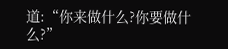道:“你来做什么?你要做什么?”